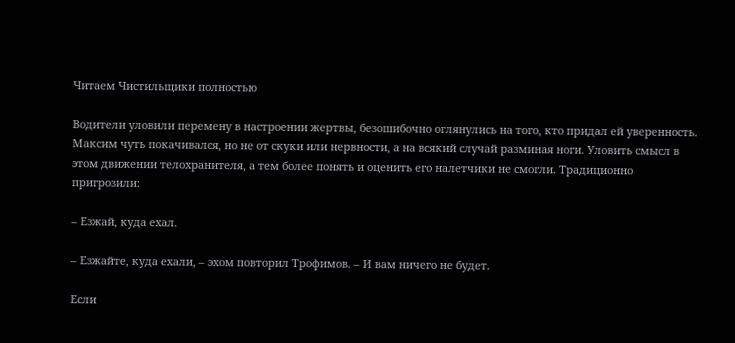Читаем Чистильщики полностью

Водители уловили перемену в настроении жертвы, безошибочно оглянулись на того, кто придал ей уверенность. Максим чуть покачивался, но не от скуки или нервности, а на всякий случай разминая ноги. Уловить смысл в этом движении телохранителя, а тем более понять и оценить его налетчики не смогли. Традиционно пригрозили:

– Езжай, куда ехал.

– Езжайте, куда ехали, – эхом повторил Трофимов. – И вам ничего не будет.

Если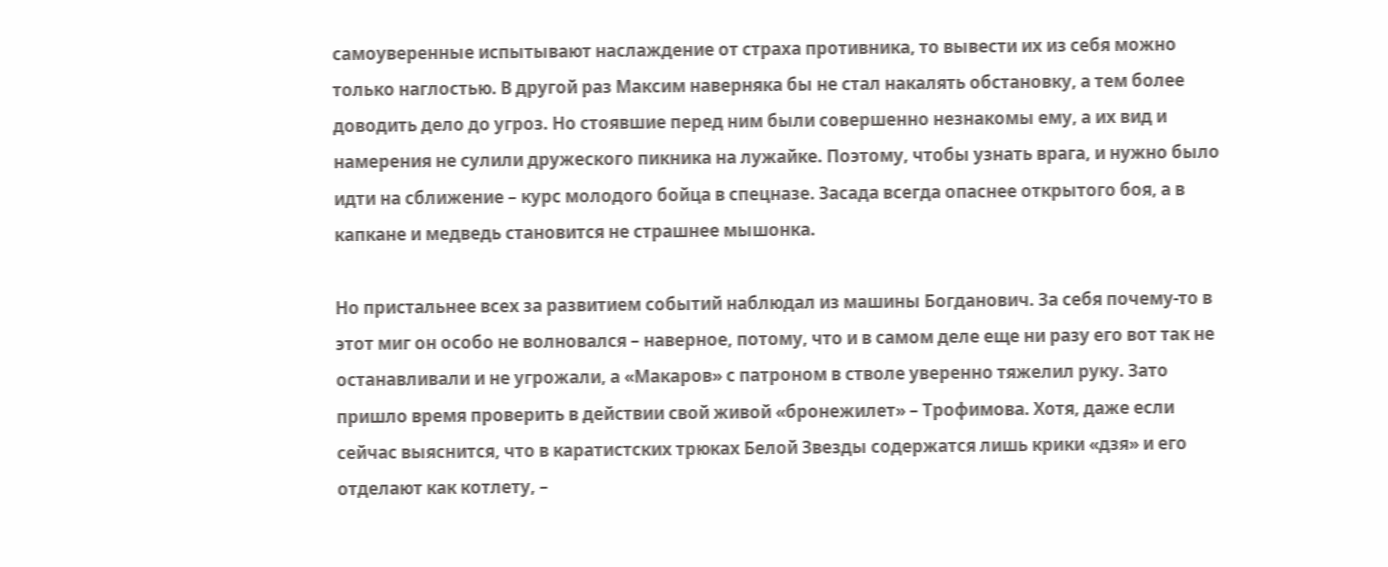самоуверенные испытывают наслаждение от страха противника, то вывести их из себя можно только наглостью. В другой раз Максим наверняка бы не стал накалять обстановку, а тем более доводить дело до угроз. Но стоявшие перед ним были совершенно незнакомы ему, а их вид и намерения не сулили дружеского пикника на лужайке. Поэтому, чтобы узнать врага, и нужно было идти на сближение – курс молодого бойца в спецназе. Засада всегда опаснее открытого боя, а в капкане и медведь становится не страшнее мышонка.

Но пристальнее всех за развитием событий наблюдал из машины Богданович. За себя почему-то в этот миг он особо не волновался – наверное, потому, что и в самом деле еще ни разу его вот так не останавливали и не угрожали, а «Макаров» с патроном в стволе уверенно тяжелил руку. Зато пришло время проверить в действии свой живой «бронежилет» – Трофимова. Хотя, даже если сейчас выяснится, что в каратистских трюках Белой Звезды содержатся лишь крики «дзя» и его отделают как котлету, –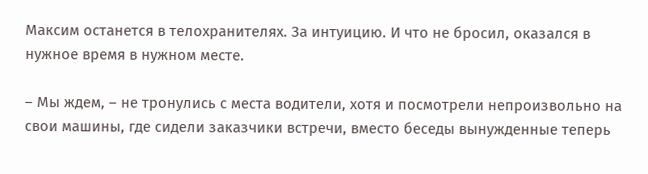Максим останется в телохранителях. За интуицию. И что не бросил, оказался в нужное время в нужном месте.

– Мы ждем, – не тронулись с места водители, хотя и посмотрели непроизвольно на свои машины, где сидели заказчики встречи, вместо беседы вынужденные теперь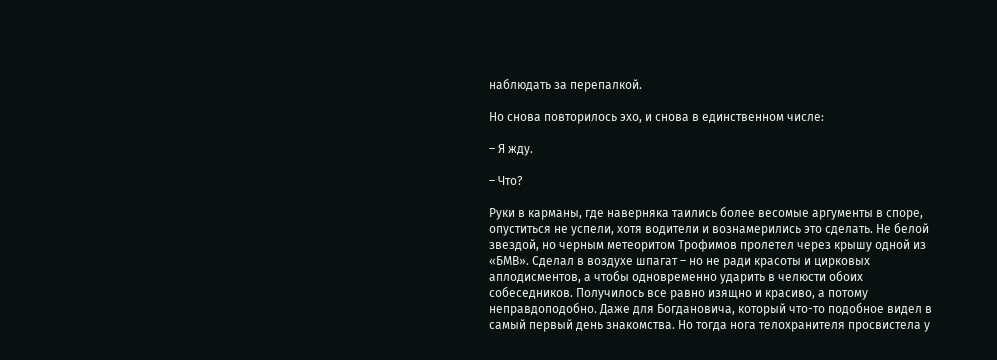наблюдать за перепалкой.

Но снова повторилось эхо, и снова в единственном числе:

– Я жду.

– Что?

Руки в карманы, где наверняка таились более весомые аргументы в споре, опуститься не успели, хотя водители и вознамерились это сделать. Не белой звездой, но черным метеоритом Трофимов пролетел через крышу одной из «БМВ». Сделал в воздухе шпагат – но не ради красоты и цирковых аплодисментов, а чтобы одновременно ударить в челюсти обоих собеседников. Получилось все равно изящно и красиво, а потому неправдоподобно. Даже для Богдановича, который что-то подобное видел в самый первый день знакомства. Но тогда нога телохранителя просвистела у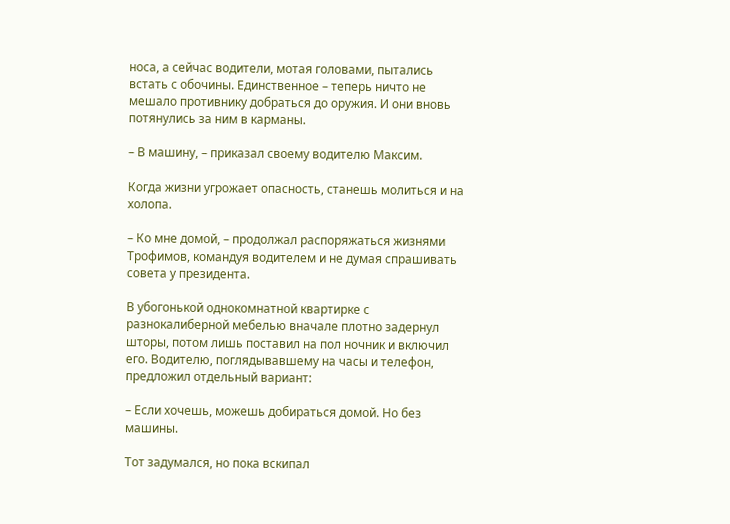носа, а сейчас водители, мотая головами, пытались встать с обочины. Единственное – теперь ничто не мешало противнику добраться до оружия. И они вновь потянулись за ним в карманы.

– В машину, – приказал своему водителю Максим.

Когда жизни угрожает опасность, станешь молиться и на холопа.

– Ко мне домой, – продолжал распоряжаться жизнями Трофимов, командуя водителем и не думая спрашивать совета у президента.

В убогонькой однокомнатной квартирке с разнокалиберной мебелью вначале плотно задернул шторы, потом лишь поставил на пол ночник и включил его. Водителю, поглядывавшему на часы и телефон, предложил отдельный вариант:

– Если хочешь, можешь добираться домой. Но без машины.

Тот задумался, но пока вскипал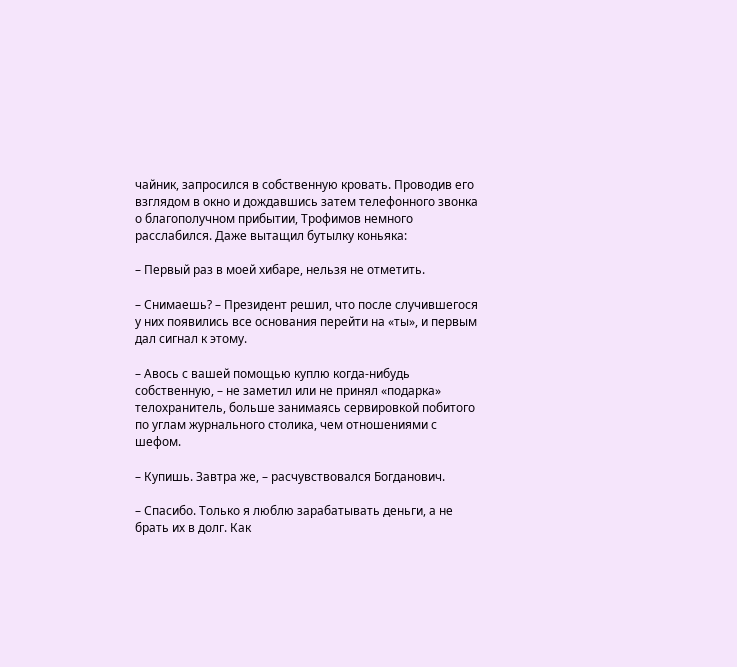чайник, запросился в собственную кровать. Проводив его взглядом в окно и дождавшись затем телефонного звонка о благополучном прибытии, Трофимов немного расслабился. Даже вытащил бутылку коньяка:

– Первый раз в моей хибаре, нельзя не отметить.

– Снимаешь? – Президент решил, что после случившегося у них появились все основания перейти на «ты», и первым дал сигнал к этому.

– Авось с вашей помощью куплю когда-нибудь собственную, – не заметил или не принял «подарка» телохранитель, больше занимаясь сервировкой побитого по углам журнального столика, чем отношениями с шефом.

– Купишь. Завтра же, – расчувствовался Богданович.

– Спасибо. Только я люблю зарабатывать деньги, а не брать их в долг. Как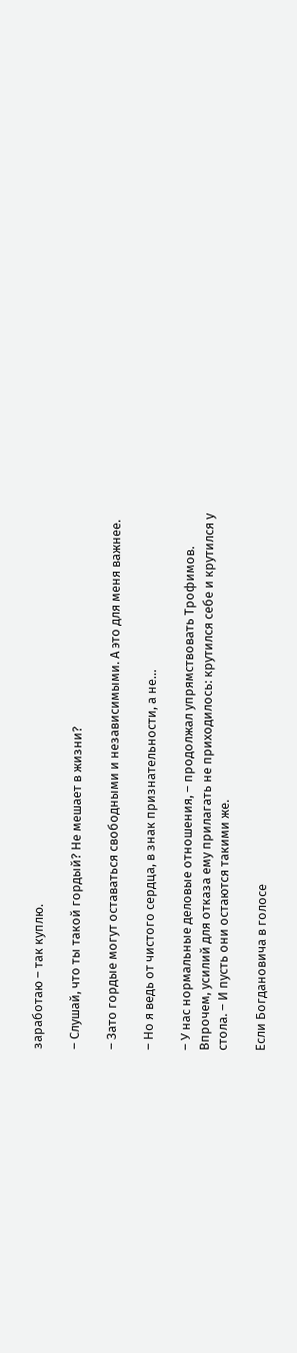заработаю – так куплю.

– Слушай, что ты такой гордый? Не мешает в жизни?

– Зато гордые могут оставаться свободными и независимыми. А это для меня важнее.

– Но я ведь от чистого сердца, в знак признательности, а не…

– У нас нормальные деловые отношения, – продолжал упрямствовать Трофимов. Впрочем, усилий для отказа ему прилагать не приходилось: крутился себе и крутился у стола. – И пусть они остаются такими же.

Если Богдановича в голосе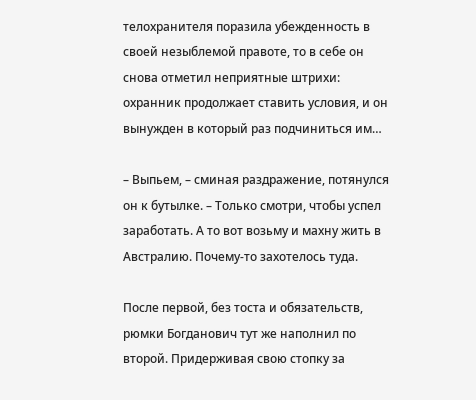телохранителя поразила убежденность в своей незыблемой правоте, то в себе он снова отметил неприятные штрихи: охранник продолжает ставить условия, и он вынужден в который раз подчиниться им…

– Выпьем, – сминая раздражение, потянулся он к бутылке. – Только смотри, чтобы успел заработать. А то вот возьму и махну жить в Австралию. Почему-то захотелось туда.

После первой, без тоста и обязательств, рюмки Богданович тут же наполнил по второй. Придерживая свою стопку за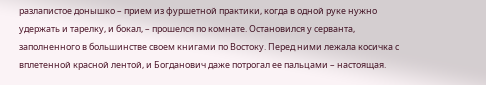разлапистое донышко – прием из фуршетной практики, когда в одной руке нужно удержать и тарелку, и бокал, – прошелся по комнате. Остановился у серванта, заполненного в большинстве своем книгами по Востоку. Перед ними лежала косичка с вплетенной красной лентой, и Богданович даже потрогал ее пальцами – настоящая.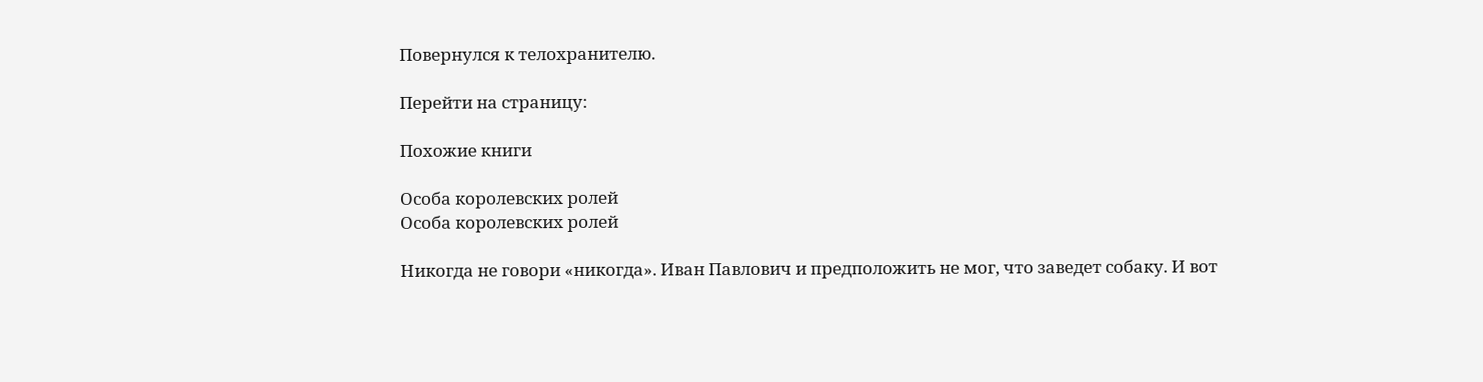Повернулся к телохранителю.

Перейти на страницу:

Похожие книги

Особа королевских ролей
Особа королевских ролей

Никогда не говори «никогда». Иван Павлович и предположить не мог, что заведет собаку. И вот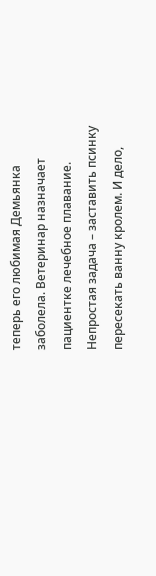теперь его любимая Демьянка заболела. Ветеринар назначает пациентке лечебное плавание. Непростая задача – заставить псинку пересекать ванну кролем. И дело,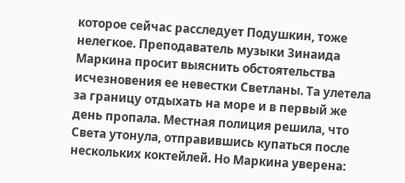которое сейчас расследует Подушкин, тоже нелегкое. Преподаватель музыки Зинаида Маркина просит выяснить обстоятельства исчезновения ее невестки Светланы. Та улетела за границу отдыхать на море и в первый же день пропала. Местная полиция решила, что Света утонула, отправившись купаться после нескольких коктейлей. Но Маркина уверена: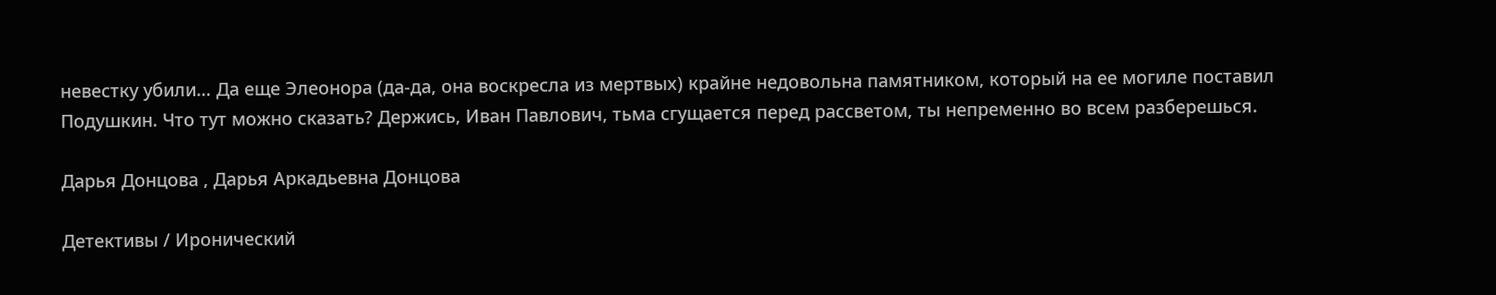невестку убили… Да еще Элеонора (да-да, она воскресла из мертвых) крайне недовольна памятником, который на ее могиле поставил Подушкин. Что тут можно сказать? Держись, Иван Павлович, тьма сгущается перед рассветом, ты непременно во всем разберешься.

Дарья Донцова , Дарья Аркадьевна Донцова

Детективы / Иронический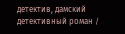детектив, дамский детективный роман /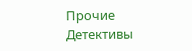Прочие Детективы